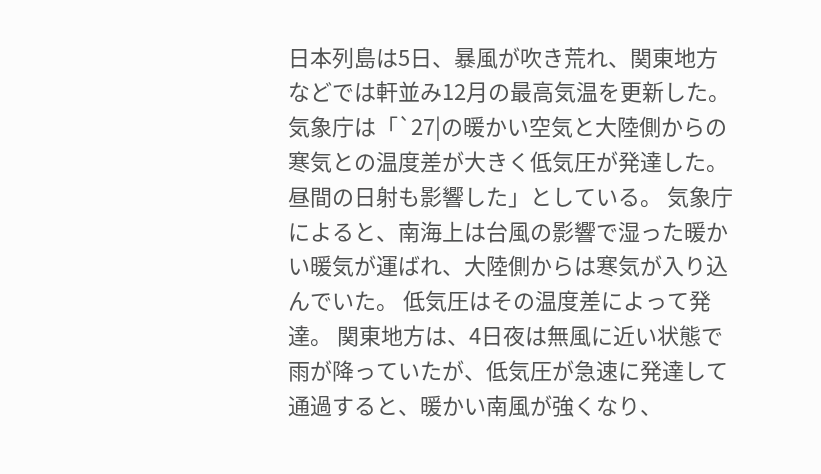日本列島は5日、暴風が吹き荒れ、関東地方などでは軒並み12月の最高気温を更新した。 気象庁は「`27|の暖かい空気と大陸側からの寒気との温度差が大きく低気圧が発達した。 昼間の日射も影響した」としている。 気象庁によると、南海上は台風の影響で湿った暖かい暖気が運ばれ、大陸側からは寒気が入り込んでいた。 低気圧はその温度差によって発達。 関東地方は、4日夜は無風に近い状態で雨が降っていたが、低気圧が急速に発達して通過すると、暖かい南風が強くなり、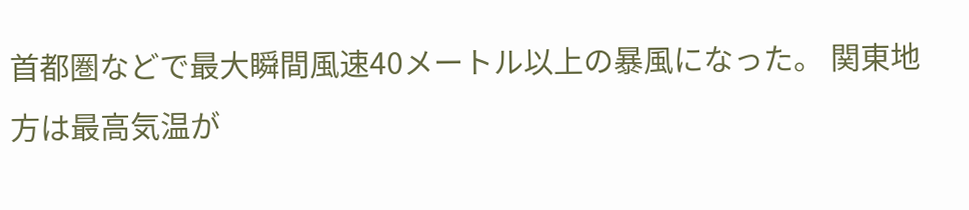首都圏などで最大瞬間風速40メートル以上の暴風になった。 関東地方は最高気温が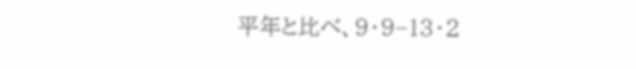平年と比べ、9・9−13・2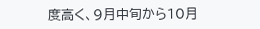度高く、9月中旬から10月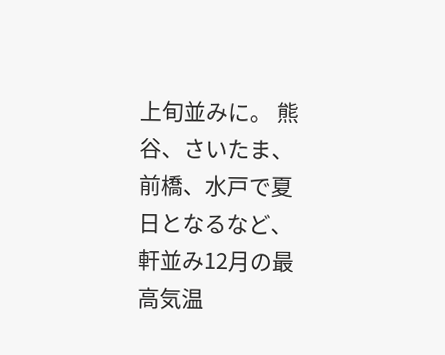上旬並みに。 熊谷、さいたま、前橋、水戸で夏日となるなど、軒並み12月の最高気温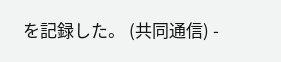を記録した。 (共同通信) -